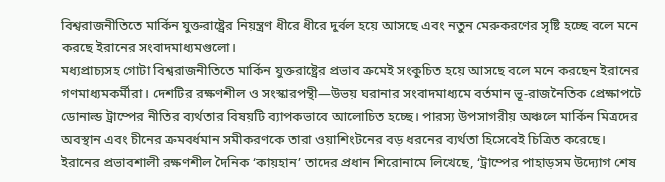বিশ্বরাজনীতিতে মার্কিন যুক্তরাষ্ট্রের নিয়ন্ত্রণ ধীরে ধীরে দুর্বল হয়ে আসছে এবং নতুন মেরুকরণের সৃষ্টি হচ্ছে বলে মনে করছে ইরানের সংবাদমাধ্যমগুলো।
মধ্যপ্রাচ্যসহ গোটা বিশ্বরাজনীতিতে মার্কিন যুক্তরাষ্ট্রের প্রভাব ক্রমেই সংকুচিত হয়ে আসছে বলে মনে করছেন ইরানের গণমাধ্যমকর্মীরা। দেশটির রক্ষণশীল ও সংস্কারপন্থী—উভয় ঘরানার সংবাদমাধ্যমে বর্তমান ভূ-রাজনৈতিক প্রেক্ষাপটে ডোনাল্ড ট্রাম্পের নীতির ব্যর্থতার বিষয়টি ব্যাপকভাবে আলোচিত হচ্ছে। পারস্য উপসাগরীয় অঞ্চলে মার্কিন মিত্রদের অবস্থান এবং চীনের ক্রমবর্ধমান সমীকরণকে তারা ওয়াশিংটনের বড় ধরনের ব্যর্থতা হিসেবেই চিত্রিত করেছে।
ইরানের প্রভাবশালী রক্ষণশীল দৈনিক ‘কায়হান’ তাদের প্রধান শিরোনামে লিখেছে, ‘ট্রাম্পের পাহাড়সম উদ্যোগ শেষ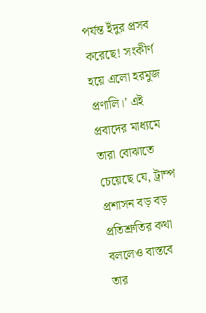পর্যন্ত ইঁদুর প্রসব করেছে! সংকীর্ণ হয়ে এলো হরমুজ প্রণালি।’ এই প্রবাদের মাধ্যমে তারা বোঝাতে চেয়েছে যে, ট্রাম্প প্রশাসন বড় বড় প্রতিশ্রুতির কথা বললেও বাস্তবে তার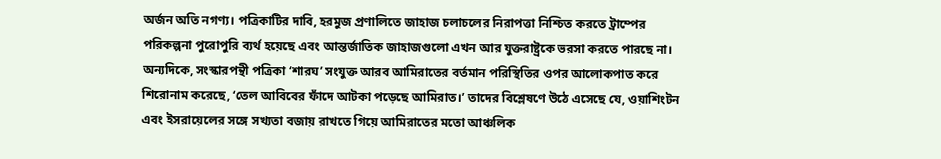অর্জন অতি নগণ্য। পত্রিকাটির দাবি, হরমুজ প্রণালিতে জাহাজ চলাচলের নিরাপত্তা নিশ্চিত করতে ট্রাম্পের পরিকল্পনা পুরোপুরি ব্যর্থ হয়েছে এবং আন্তর্জাতিক জাহাজগুলো এখন আর যুক্তরাষ্ট্রকে ভরসা করতে পারছে না।
অন্যদিকে, সংস্কারপন্থী পত্রিকা ‘শারঘ’ সংযুক্ত আরব আমিরাতের বর্তমান পরিস্থিতির ওপর আলোকপাত করে শিরোনাম করেছে, ‘তেল আবিবের ফাঁদে আটকা পড়েছে আমিরাত।’ তাদের বিশ্লেষণে উঠে এসেছে যে, ওয়াশিংটন এবং ইসরায়েলের সঙ্গে সখ্যতা বজায় রাখতে গিয়ে আমিরাতের মতো আঞ্চলিক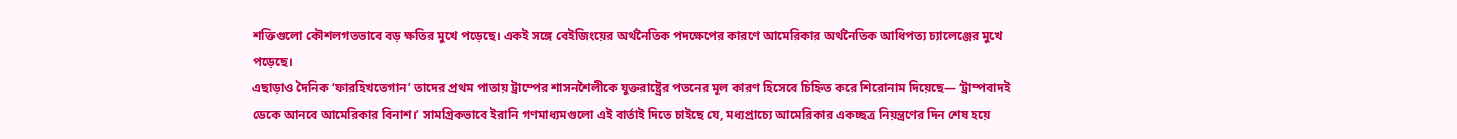শক্তিগুলো কৌশলগতভাবে বড় ক্ষতির মুখে পড়েছে। একই সঙ্গে বেইজিংয়ের অর্থনৈতিক পদক্ষেপের কারণে আমেরিকার অর্থনৈতিক আধিপত্য চ্যালেঞ্জের মুখে পড়েছে।
এছাড়াও দৈনিক ‘ফারহিখতেগান’ তাদের প্রথম পাতায় ট্রাম্পের শাসনশৈলীকে যুক্তরাষ্ট্রের পতনের মূল কারণ হিসেবে চিহ্নিত করে শিরোনাম দিয়েছে— ‘ট্রাম্পবাদই ডেকে আনবে আমেরিকার বিনাশ।’ সামগ্রিকভাবে ইরানি গণমাধ্যমগুলো এই বার্তাই দিতে চাইছে যে, মধ্যপ্রাচ্যে আমেরিকার একচ্ছত্র নিয়ন্ত্রণের দিন শেষ হয়ে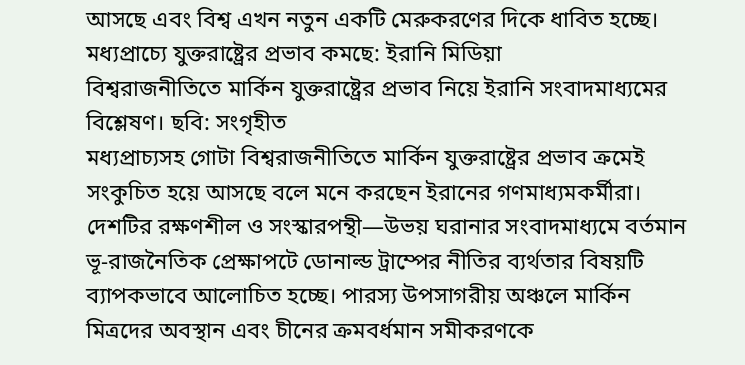আসছে এবং বিশ্ব এখন নতুন একটি মেরুকরণের দিকে ধাবিত হচ্ছে।
মধ্যপ্রাচ্যে যুক্তরাষ্ট্রের প্রভাব কমছে: ইরানি মিডিয়া
বিশ্বরাজনীতিতে মার্কিন যুক্তরাষ্ট্রের প্রভাব নিয়ে ইরানি সংবাদমাধ্যমের বিশ্লেষণ। ছবি: সংগৃহীত
মধ্যপ্রাচ্যসহ গোটা বিশ্বরাজনীতিতে মার্কিন যুক্তরাষ্ট্রের প্রভাব ক্রমেই সংকুচিত হয়ে আসছে বলে মনে করছেন ইরানের গণমাধ্যমকর্মীরা। দেশটির রক্ষণশীল ও সংস্কারপন্থী—উভয় ঘরানার সংবাদমাধ্যমে বর্তমান ভূ-রাজনৈতিক প্রেক্ষাপটে ডোনাল্ড ট্রাম্পের নীতির ব্যর্থতার বিষয়টি ব্যাপকভাবে আলোচিত হচ্ছে। পারস্য উপসাগরীয় অঞ্চলে মার্কিন মিত্রদের অবস্থান এবং চীনের ক্রমবর্ধমান সমীকরণকে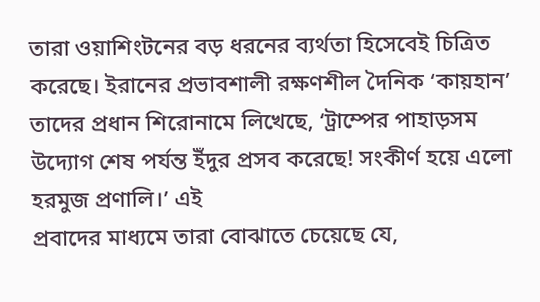তারা ওয়াশিংটনের বড় ধরনের ব্যর্থতা হিসেবেই চিত্রিত করেছে। ইরানের প্রভাবশালী রক্ষণশীল দৈনিক ‘কায়হান’ তাদের প্রধান শিরোনামে লিখেছে, ‘ট্রাম্পের পাহাড়সম উদ্যোগ শেষ পর্যন্ত ইঁদুর প্রসব করেছে! সংকীর্ণ হয়ে এলো হরমুজ প্রণালি।’ এই
প্রবাদের মাধ্যমে তারা বোঝাতে চেয়েছে যে,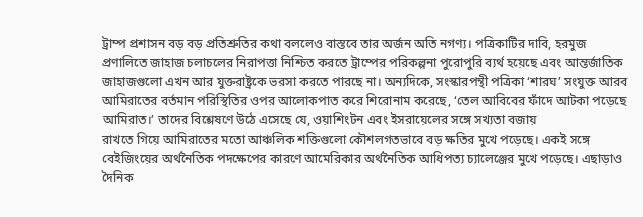ট্রাম্প প্রশাসন বড় বড় প্রতিশ্রুতির কথা বললেও বাস্তবে তার অর্জন অতি নগণ্য। পত্রিকাটির দাবি, হরমুজ প্রণালিতে জাহাজ চলাচলের নিরাপত্তা নিশ্চিত করতে ট্রাম্পের পরিকল্পনা পুরোপুরি ব্যর্থ হয়েছে এবং আন্তর্জাতিক জাহাজগুলো এখন আর যুক্তরাষ্ট্রকে ভরসা করতে পারছে না। অন্যদিকে, সংস্কারপন্থী পত্রিকা ‘শারঘ’ সংযুক্ত আরব আমিরাতের বর্তমান পরিস্থিতির ওপর আলোকপাত করে শিরোনাম করেছে, ‘তেল আবিবের ফাঁদে আটকা পড়েছে আমিরাত।’ তাদের বিশ্লেষণে উঠে এসেছে যে, ওয়াশিংটন এবং ইসরায়েলের সঙ্গে সখ্যতা বজায়
রাখতে গিয়ে আমিরাতের মতো আঞ্চলিক শক্তিগুলো কৌশলগতভাবে বড় ক্ষতির মুখে পড়েছে। একই সঙ্গে বেইজিংয়ের অর্থনৈতিক পদক্ষেপের কারণে আমেরিকার অর্থনৈতিক আধিপত্য চ্যালেঞ্জের মুখে পড়েছে। এছাড়াও দৈনিক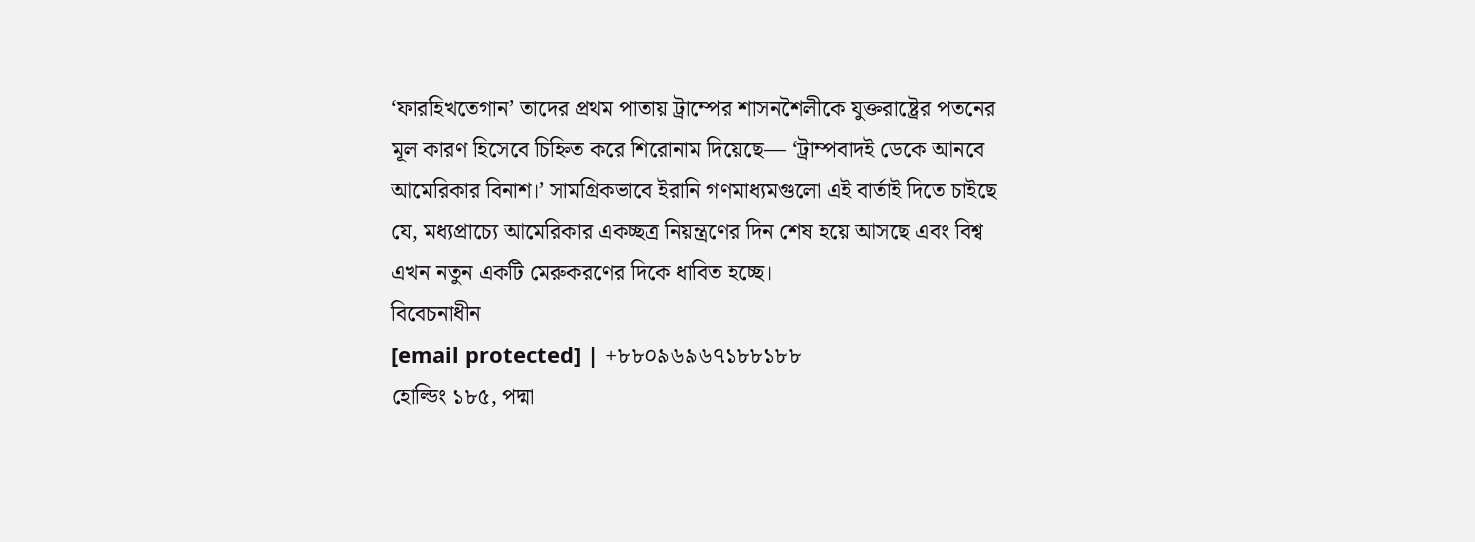‘ফারহিখতেগান’ তাদের প্রথম পাতায় ট্রাম্পের শাসনশৈলীকে যুক্তরাষ্ট্রের পতনের মূল কারণ হিসেবে চিহ্নিত করে শিরোনাম দিয়েছে— ‘ট্রাম্পবাদই ডেকে আনবে আমেরিকার বিনাশ।’ সামগ্রিকভাবে ইরানি গণমাধ্যমগুলো এই বার্তাই দিতে চাইছে যে, মধ্যপ্রাচ্যে আমেরিকার একচ্ছত্র নিয়ন্ত্রণের দিন শেষ হয়ে আসছে এবং বিশ্ব এখন নতুন একটি মেরুকরণের দিকে ধাবিত হচ্ছে।
বিবেচনাধীন
[email protected] | +৮৮০৯৬৯৬৭১৮৮১৮৮
হোল্ডিং ১৮৫, পদ্মা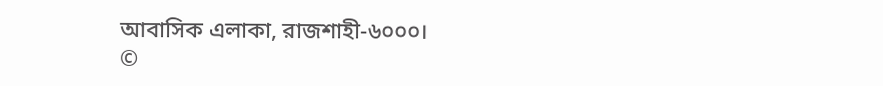আবাসিক এলাকা, রাজশাহী-৬০০০।
©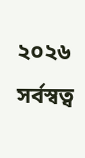২০২৬ সর্বস্বত্ব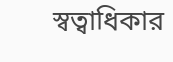স্বত্বাধিকার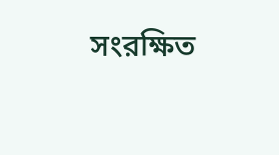সংরক্ষিত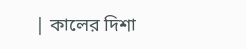| কালের দিশা